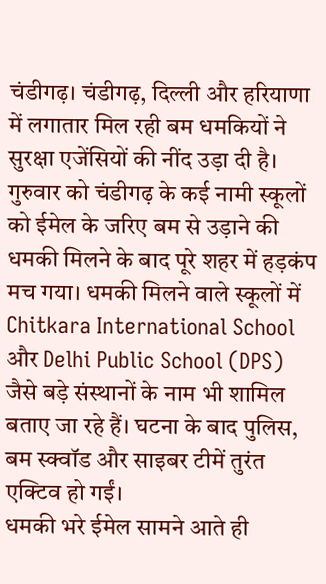चंडीगढ़। चंडीगढ़, दिल्ली और हरियाणा में लगातार मिल रही बम धमकियों ने सुरक्षा एजेंसियों की नींद उड़ा दी है। गुरुवार को चंडीगढ़ के कई नामी स्कूलों को ईमेल के जरिए बम से उड़ाने की धमकी मिलने के बाद पूरे शहर में हड़कंप मच गया। धमकी मिलने वाले स्कूलों में Chitkara International School और Delhi Public School (DPS) जैसे बड़े संस्थानों के नाम भी शामिल बताए जा रहे हैं। घटना के बाद पुलिस, बम स्क्वॉड और साइबर टीमें तुरंत एक्टिव हो गईं।
धमकी भरे ईमेल सामने आते ही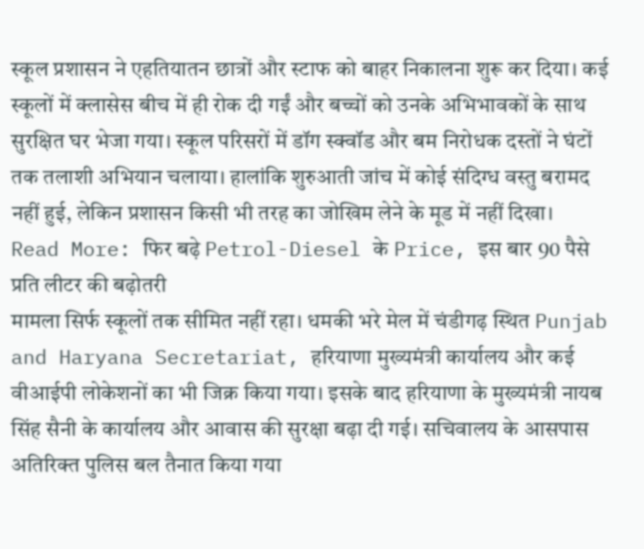स्कूल प्रशासन ने एहतियातन छात्रों और स्टाफ को बाहर निकालना शुरू कर दिया। कई स्कूलों में क्लासेस बीच में ही रोक दी गईं और बच्चों को उनके अभिभावकों के साथ सुरक्षित घर भेजा गया। स्कूल परिसरों में डॉग स्क्वॉड और बम निरोधक दस्तों ने घंटों तक तलाशी अभियान चलाया। हालांकि शुरुआती जांच में कोई संदिग्ध वस्तु बरामद नहीं हुई, लेकिन प्रशासन किसी भी तरह का जोखिम लेने के मूड में नहीं दिखा।
Read More: फिर बढ़े Petrol-Diesel के Price, इस बार 90 पैसे प्रति लीटर की बढ़ोतरी
मामला सिर्फ स्कूलों तक सीमित नहीं रहा। धमकी भरे मेल में चंडीगढ़ स्थित Punjab and Haryana Secretariat, हरियाणा मुख्यमंत्री कार्यालय और कई वीआईपी लोकेशनों का भी जिक्र किया गया। इसके बाद हरियाणा के मुख्यमंत्री नायब सिंह सैनी के कार्यालय और आवास की सुरक्षा बढ़ा दी गई। सचिवालय के आसपास अतिरिक्त पुलिस बल तैनात किया गया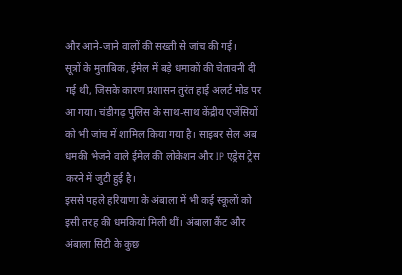और आने-जाने वालों की सख्ती से जांच की गई।
सूत्रों के मुताबिक, ईमेल में बड़े धमाकों की चेतावनी दी गई थी, जिसके कारण प्रशासन तुरंत हाई अलर्ट मोड पर आ गया। चंडीगढ़ पुलिस के साथ-साथ केंद्रीय एजेंसियों को भी जांच में शामिल किया गया है। साइबर सेल अब धमकी भेजने वाले ईमेल की लोकेशन और IP एड्रेस ट्रेस करने में जुटी हुई है।
इससे पहले हरियाणा के अंबाला में भी कई स्कूलों को इसी तरह की धमकियां मिली थीं। अंबाला कैंट और अंबाला सिटी के कुछ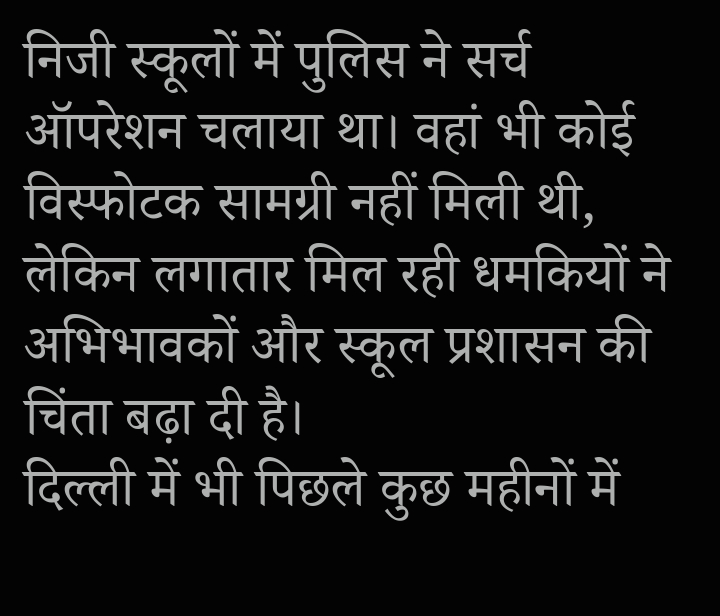निजी स्कूलों में पुलिस ने सर्च ऑपरेशन चलाया था। वहां भी कोई विस्फोटक सामग्री नहीं मिली थी, लेकिन लगातार मिल रही धमकियों ने अभिभावकों और स्कूल प्रशासन की चिंता बढ़ा दी है।
दिल्ली में भी पिछले कुछ महीनों में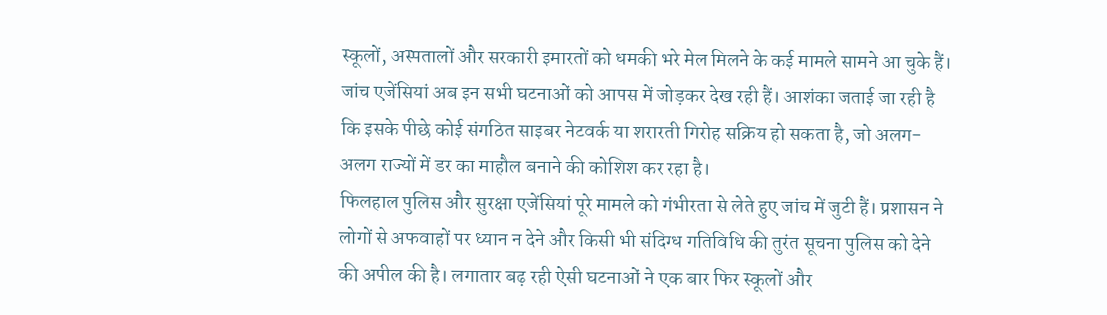स्कूलों, अस्पतालों और सरकारी इमारतों को धमकी भरे मेल मिलने के कई मामले सामने आ चुके हैं। जांच एजेंसियां अब इन सभी घटनाओं को आपस में जोड़कर देख रही हैं। आशंका जताई जा रही है कि इसके पीछे कोई संगठित साइबर नेटवर्क या शरारती गिरोह सक्रिय हो सकता है, जो अलग-अलग राज्यों में डर का माहौल बनाने की कोशिश कर रहा है।
फिलहाल पुलिस और सुरक्षा एजेंसियां पूरे मामले को गंभीरता से लेते हुए जांच में जुटी हैं। प्रशासन ने लोगों से अफवाहों पर ध्यान न देने और किसी भी संदिग्ध गतिविधि की तुरंत सूचना पुलिस को देने की अपील की है। लगातार बढ़ रही ऐसी घटनाओं ने एक बार फिर स्कूलों और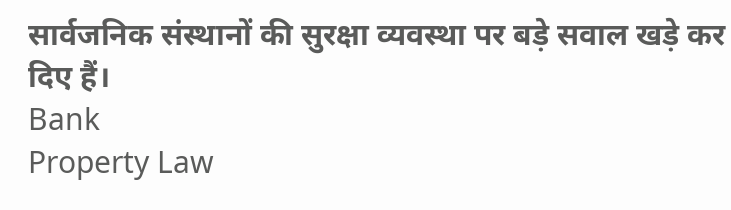सार्वजनिक संस्थानों की सुरक्षा व्यवस्था पर बड़े सवाल खड़े कर दिए हैं।
Bank
Property Law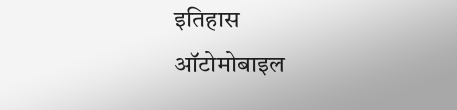इतिहास
ऑटोमोबाइल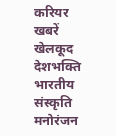करियर
खबरें
खेलकूद
देशभक्ति
भारतीय संस्कृति
मनोरंजन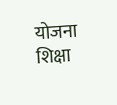योजना
शिक्षा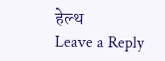हेल्थ
Leave a Reply